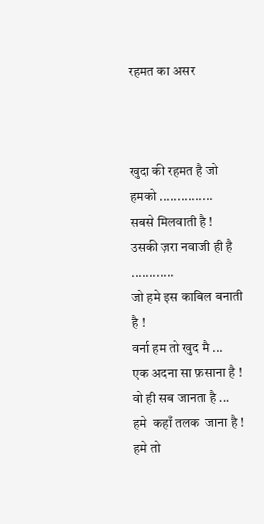रहमत का असर



खुदा की रहमत है जो हमको ...............
सबसे मिलवाती है !
उसकी ज़रा नवाजी ही है ............
जो हमे इस काबिल बनाती है !
वर्ना हम तो खुद मै ...
एक अदना सा फ़साना है !
वो ही सब जानता है ...
हमे  कहाँ तलक  जाना है !
हमे तो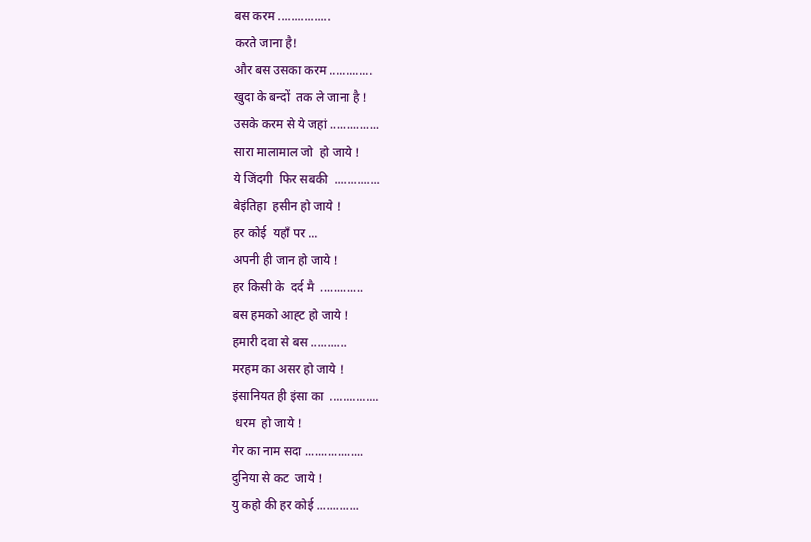बस करम ................
करते जाना है!
और बस उसका करम .............
खुदा के बन्दों  तक ले जाना है !
उसके करम से ये जहां ...............
सारा मालामाल जो  हो जाये !
ये जिंदगी  फिर सबकी  ..............
बेइंतिहा  हसीन हो जाये !
हर कोई  यहाँ पर ...
अपनी ही जान हो जाये !
हर किसी के  दर्द मै  .............
बस हमको आह्ट हो जाये !
हमारी दवा से बस ...........
मरहम का असर हो जाये !
इंसानियत ही इंसा का  ...............
 धरम  हो जाये !
गेर का नाम सदा ..................
दुनिया से कट  जाये !
यु कहो की हर कोई .............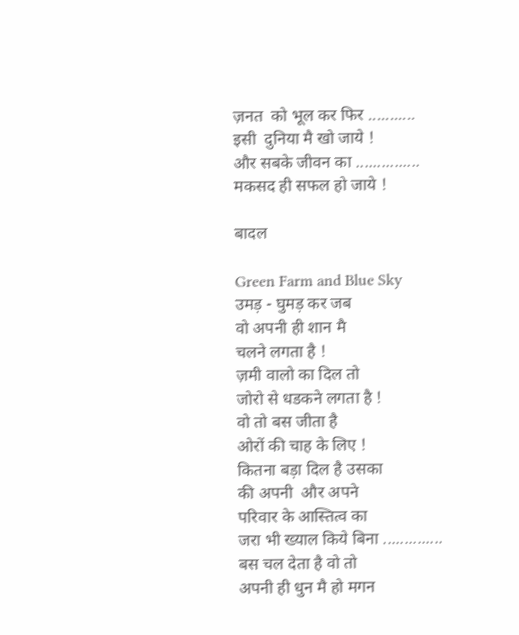ज़नत  को भूल कर फिर ...........
इसी  दुनिया मै खो जाये !
और सबके जीवन का ...............
मकसद ही सफल हो जाये !

बादल

Green Farm and Blue Sky
उमड़ - घुमड़ कर जब
वो अपनी ही शान मै
चलने लगता है !
ज़मी वालो का दिल तो
जोरो से धडकने लगता है !
वो तो बस जीता है
ओरों की चाह के लिए !
कितना बड़ा दिल है उसका
की अपनी  और अपने
परिवार के आस्तित्व का
जरा भी ख्याल किये बिना ..............
बस चल देता है वो तो
अपनी ही धुन मै हो मगन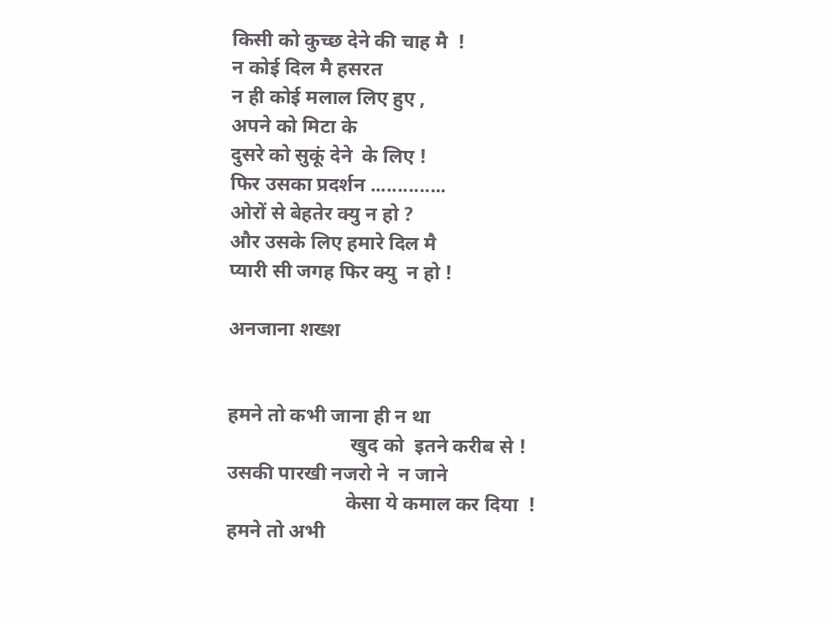किसी को कुच्छ देने की चाह मै  !
न कोई दिल मै हसरत
न ही कोई मलाल लिए हुए ,
अपने को मिटा के
दुसरे को सुकूं देने  के लिए !
फिर उसका प्रदर्शन ..............
ओरों से बेहतेर क्यु न हो ?
और उसके लिए हमारे दिल मै
प्यारी सी जगह फिर क्यु  न हो !

अनजाना शख्श


हमने तो कभी जाना ही न था
                         खुद को  इतने करीब से !
उसकी पारखी नजरो ने  न जाने
                        केसा ये कमाल कर दिया  !
हमने तो अभी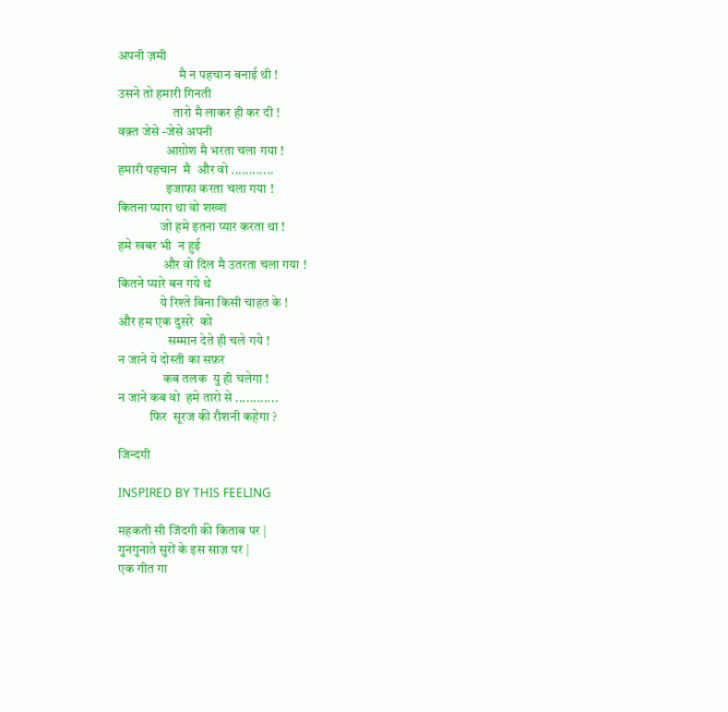अपनी ज़मी
                       मै न पहचान बनाई थी !
उसने तो हमारी गिनती
                     तारो मै लाकर ही कर दी !
वक़्त जेसे -जेसे अपनी
                  आग़ोश मै भरता चला गया !
हमारी पहचान  मै  और वो ............
                  इजाफा करता चला गया !
कितना प्यारा था वो शख्श
                जो हमे इतना प्यार करता था !
हमे खबर भी  न हुई
                 और वो दिल मै उतरता चला गया !
कितने प्यारे बन गये थे
                ये रिश्ते बिना किसी चाहत के !
और हम एक दुसरे  को
                   सम्मान देते ही चले गये !
न जाने ये दोस्ती का सफ़र
                 कब तलक  यु ही चलेगा !
न जाने कब वो  हमे तारो से ............
            फिर  सूरज की रौशनी कहेगा ?

जिन्दगी

INSPIRED BY THIS FEELING

महकती सी जिंदगी की किताब पर |
गुनगुनाते सुरों के इस साज़ पर |
एक गीत गा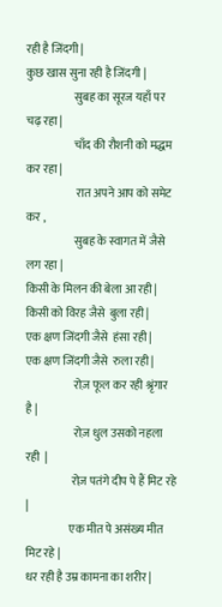रही है जिंदगी |
कुछ खास सुना रही है जिंदगी |
                     सुबह का सूरज यहाँ पर चढ़ रहा |
                     चाँद की रौशनी को मद्धम कर रहा |
                      रात अपने आप को समेट कर ,
                     सुबह के स्वागत में जैसे लग रहा |
किसी के मिलन की बेला आ रही |
किसी को विरह जैसे  बुला रही |
एक क्षण जिंदगी जैसे  हंसा रही |
एक क्षण जिंदगी जैसे  रुला रही |
                     रोज़ फूल कर रही श्रृंगार  है |
                     रोज़ धुल उसको नहला रही  |
                    रोज़ पतंगे दीप पे हैं मिट रहे |
                   एक मीत पे असंख्य मीत मिट रहे |
धर रही है उम्र कामना का शरीर |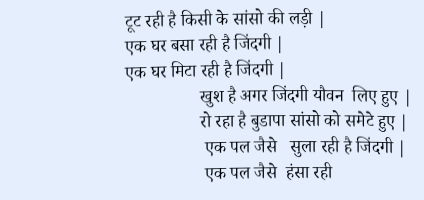टूट रही है किसी के सांसो की लड़ी |
एक घर बसा रही है जिंदगी |
एक घर मिटा रही है जिंदगी |
                 खुश है अगर जिंदगी यौवन  लिए हुए |
                 रो रहा है बुडापा सांसो को समेटे हुए |
                  एक पल जैसे   सुला रही है जिंदगी |
                  एक पल जैसे  हंसा रही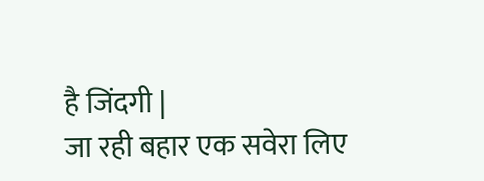है जिंदगी |
जा रही बहार एक सवेरा लिए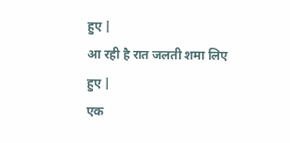हुए |
आ रही है रात जलती शमा लिए हुए |
एक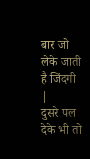बार जो लेके जाती  है जिंदगी |
दुसरे पल देके भी तो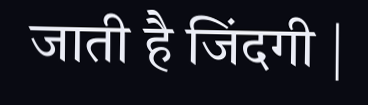जाती है जिंदगी |